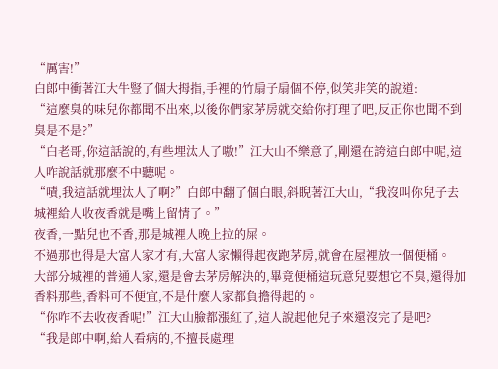“厲害!”
白郎中衝著江大牛豎了個大拇指,手裡的竹扇子扇個不停,似笑非笑的說道:
“這麼臭的味兒你都聞不出來,以後你們家茅房就交給你打理了吧,反正你也聞不到臭是不是?”
“白老哥,你這話說的,有些埋汰人了嗷!”江大山不樂意了,剛還在誇這白郎中呢,這人咋說話就那麼不中聽呢。
“嘖,我這話就埋汰人了啊?”白郎中翻了個白眼,斜睨著江大山,“我沒叫你兒子去城裡給人收夜香就是嘴上留情了。”
夜香,一點兒也不香,那是城裡人晚上拉的屎。
不過那也得是大富人家才有,大富人家懶得起夜跑茅房,就會在屋裡放一個便桶。
大部分城裡的普通人家,還是會去茅房解決的,畢竟便桶這玩意兒要想它不臭,還得加香料那些,香料可不便宜,不是什麼人家都負擔得起的。
“你咋不去收夜香呢!”江大山臉都漲紅了,這人說起他兒子來還沒完了是吧?
“我是郎中啊,給人看病的,不擅長處理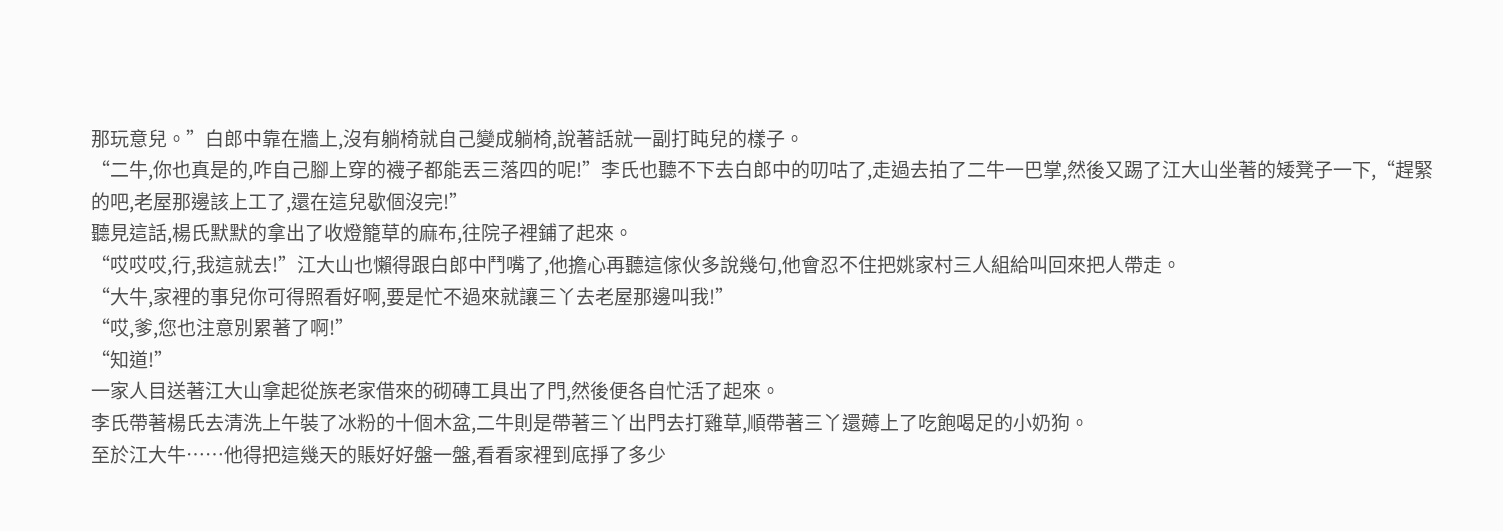那玩意兒。”白郎中靠在牆上,沒有躺椅就自己變成躺椅,說著話就一副打盹兒的樣子。
“二牛,你也真是的,咋自己腳上穿的襪子都能丟三落四的呢!”李氏也聽不下去白郎中的叨咕了,走過去拍了二牛一巴掌,然後又踢了江大山坐著的矮凳子一下,“趕緊的吧,老屋那邊該上工了,還在這兒歇個沒完!”
聽見這話,楊氏默默的拿出了收燈籠草的麻布,往院子裡鋪了起來。
“哎哎哎,行,我這就去!”江大山也懶得跟白郎中鬥嘴了,他擔心再聽這傢伙多說幾句,他會忍不住把姚家村三人組給叫回來把人帶走。
“大牛,家裡的事兒你可得照看好啊,要是忙不過來就讓三丫去老屋那邊叫我!”
“哎,爹,您也注意別累著了啊!”
“知道!”
一家人目送著江大山拿起從族老家借來的砌磚工具出了門,然後便各自忙活了起來。
李氏帶著楊氏去清洗上午裝了冰粉的十個木盆,二牛則是帶著三丫出門去打雞草,順帶著三丫還薅上了吃飽喝足的小奶狗。
至於江大牛……他得把這幾天的賬好好盤一盤,看看家裡到底掙了多少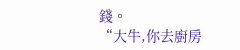錢。
“大牛,你去廚房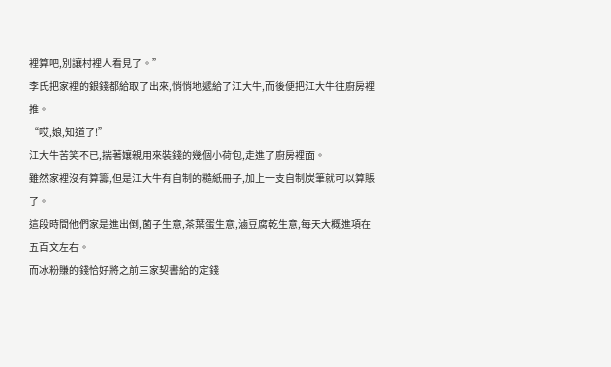裡算吧,別讓村裡人看見了。”
李氏把家裡的銀錢都給取了出來,悄悄地遞給了江大牛,而後便把江大牛往廚房裡推。
“哎,娘,知道了!”
江大牛苦笑不已,揣著孃親用來裝錢的幾個小荷包,走進了廚房裡面。
雖然家裡沒有算籌,但是江大牛有自制的糙紙冊子,加上一支自制炭筆就可以算賬了。
這段時間他們家是進出倒,菌子生意,茶葉蛋生意,滷豆腐乾生意,每天大概進項在五百文左右。
而冰粉賺的錢恰好將之前三家契書給的定錢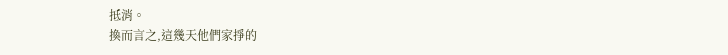抵消。
換而言之,這幾天他們家掙的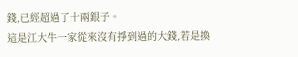錢,已經超過了十兩銀子。
這是江大牛一家從來沒有掙到過的大錢,若是換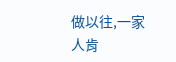做以往,一家人肯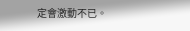定會激動不已。